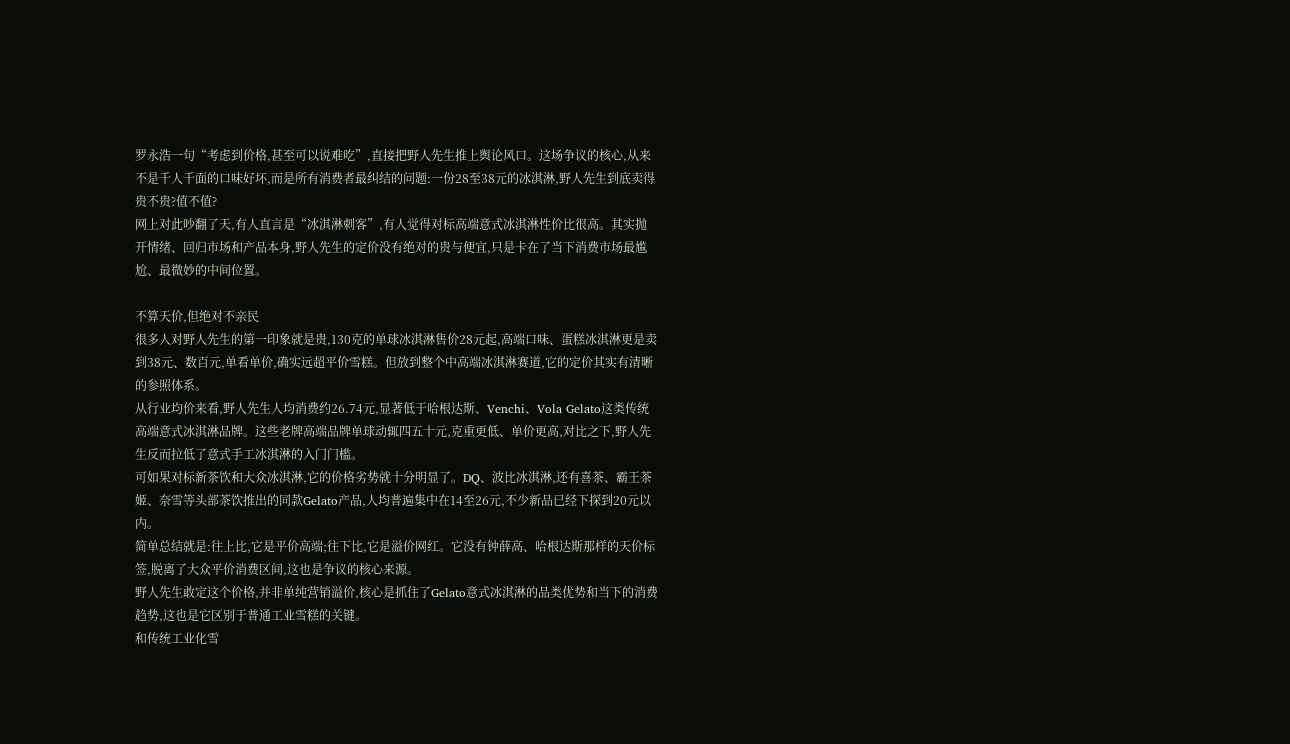罗永浩一句“考虑到价格,甚至可以说难吃”,直接把野人先生推上舆论风口。这场争议的核心,从来不是千人千面的口味好坏,而是所有消费者最纠结的问题:一份28至38元的冰淇淋,野人先生到底卖得贵不贵?值不值?
网上对此吵翻了天,有人直言是“冰淇淋刺客”,有人觉得对标高端意式冰淇淋性价比很高。其实抛开情绪、回归市场和产品本身,野人先生的定价没有绝对的贵与便宜,只是卡在了当下消费市场最尴尬、最微妙的中间位置。

不算天价,但绝对不亲民
很多人对野人先生的第一印象就是贵,130克的单球冰淇淋售价28元起,高端口味、蛋糕冰淇淋更是卖到38元、数百元,单看单价,确实远超平价雪糕。但放到整个中高端冰淇淋赛道,它的定价其实有清晰的参照体系。
从行业均价来看,野人先生人均消费约26.74元,显著低于哈根达斯、Venchi、Vola Gelato这类传统高端意式冰淇淋品牌。这些老牌高端品牌单球动辄四五十元,克重更低、单价更高,对比之下,野人先生反而拉低了意式手工冰淇淋的入门门槛。
可如果对标新茶饮和大众冰淇淋,它的价格劣势就十分明显了。DQ、波比冰淇淋,还有喜茶、霸王茶姬、奈雪等头部茶饮推出的同款Gelato产品,人均普遍集中在14至26元,不少新品已经下探到20元以内。
简单总结就是:往上比,它是平价高端;往下比,它是溢价网红。它没有钟薛高、哈根达斯那样的天价标签,脱离了大众平价消费区间,这也是争议的核心来源。
野人先生敢定这个价格,并非单纯营销溢价,核心是抓住了Gelato意式冰淇淋的品类优势和当下的消费趋势,这也是它区别于普通工业雪糕的关键。
和传统工业化雪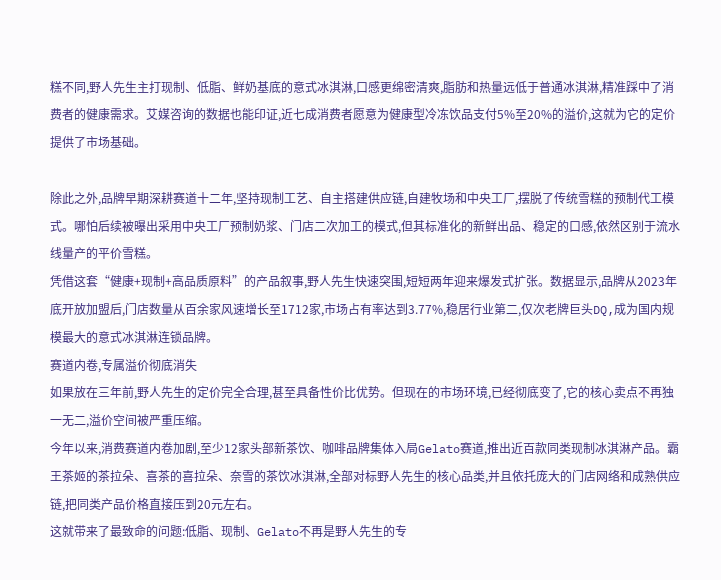糕不同,野人先生主打现制、低脂、鲜奶基底的意式冰淇淋,口感更绵密清爽,脂肪和热量远低于普通冰淇淋,精准踩中了消费者的健康需求。艾媒咨询的数据也能印证,近七成消费者愿意为健康型冷冻饮品支付5%至20%的溢价,这就为它的定价提供了市场基础。

除此之外,品牌早期深耕赛道十二年,坚持现制工艺、自主搭建供应链,自建牧场和中央工厂,摆脱了传统雪糕的预制代工模式。哪怕后续被曝出采用中央工厂预制奶浆、门店二次加工的模式,但其标准化的新鲜出品、稳定的口感,依然区别于流水线量产的平价雪糕。
凭借这套“健康+现制+高品质原料”的产品叙事,野人先生快速突围,短短两年迎来爆发式扩张。数据显示,品牌从2023年底开放加盟后,门店数量从百余家风速增长至1712家,市场占有率达到3.77%,稳居行业第二,仅次老牌巨头DQ,成为国内规模最大的意式冰淇淋连锁品牌。
赛道内卷,专属溢价彻底消失
如果放在三年前,野人先生的定价完全合理,甚至具备性价比优势。但现在的市场环境,已经彻底变了,它的核心卖点不再独一无二,溢价空间被严重压缩。
今年以来,消费赛道内卷加剧,至少12家头部新茶饮、咖啡品牌集体入局Gelato赛道,推出近百款同类现制冰淇淋产品。霸王茶姬的茶拉朵、喜茶的喜拉朵、奈雪的茶饮冰淇淋,全部对标野人先生的核心品类,并且依托庞大的门店网络和成熟供应链,把同类产品价格直接压到20元左右。
这就带来了最致命的问题:低脂、现制、Gelato不再是野人先生的专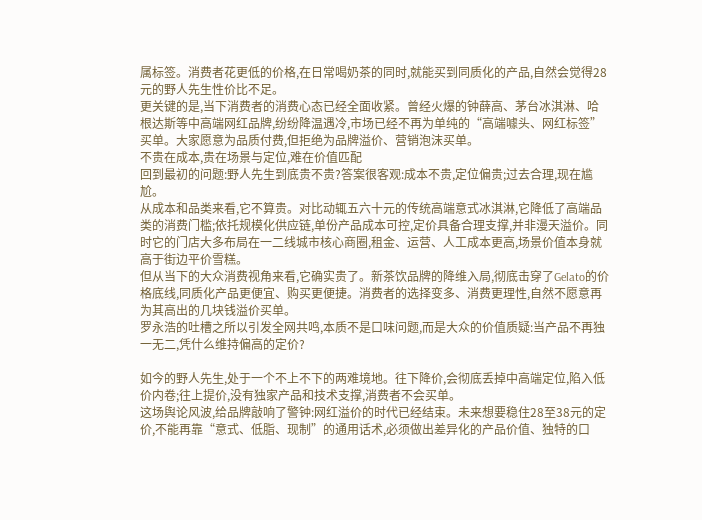属标签。消费者花更低的价格,在日常喝奶茶的同时,就能买到同质化的产品,自然会觉得28元的野人先生性价比不足。
更关键的是,当下消费者的消费心态已经全面收紧。曾经火爆的钟薛高、茅台冰淇淋、哈根达斯等中高端网红品牌,纷纷降温遇冷,市场已经不再为单纯的“高端噱头、网红标签”买单。大家愿意为品质付费,但拒绝为品牌溢价、营销泡沫买单。
不贵在成本,贵在场景与定位,难在价值匹配
回到最初的问题:野人先生到底贵不贵?答案很客观:成本不贵,定位偏贵;过去合理,现在尴尬。
从成本和品类来看,它不算贵。对比动辄五六十元的传统高端意式冰淇淋,它降低了高端品类的消费门槛;依托规模化供应链,单份产品成本可控,定价具备合理支撑,并非漫天溢价。同时它的门店大多布局在一二线城市核心商圈,租金、运营、人工成本更高,场景价值本身就高于街边平价雪糕。
但从当下的大众消费视角来看,它确实贵了。新茶饮品牌的降维入局,彻底击穿了Gelato的价格底线,同质化产品更便宜、购买更便捷。消费者的选择变多、消费更理性,自然不愿意再为其高出的几块钱溢价买单。
罗永浩的吐槽之所以引发全网共鸣,本质不是口味问题,而是大众的价值质疑:当产品不再独一无二,凭什么维持偏高的定价?

如今的野人先生,处于一个不上不下的两难境地。往下降价,会彻底丢掉中高端定位,陷入低价内卷;往上提价,没有独家产品和技术支撑,消费者不会买单。
这场舆论风波,给品牌敲响了警钟:网红溢价的时代已经结束。未来想要稳住28至38元的定价,不能再靠“意式、低脂、现制”的通用话术,必须做出差异化的产品价值、独特的口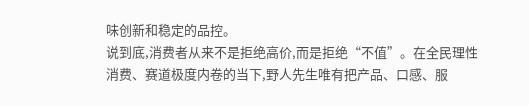味创新和稳定的品控。
说到底,消费者从来不是拒绝高价,而是拒绝“不值”。在全民理性消费、赛道极度内卷的当下,野人先生唯有把产品、口感、服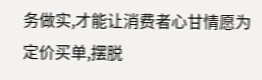务做实,才能让消费者心甘情愿为定价买单,摆脱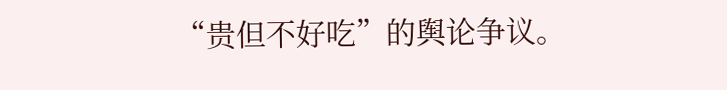“贵但不好吃”的舆论争议。